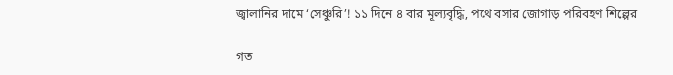জ্বালানির দামে ‘সেঞ্চুরি’! ১১ দিনে ৪ বার মূল্যবৃদ্ধি, পথে বসার জোগাড় পরিবহণ শিল্পের

গত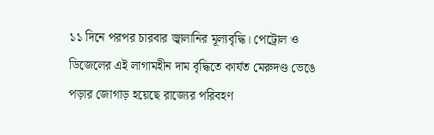১১ দিনে পরপর চারবার জ্বালানির মূল্যবৃদ্ধি। পেট্রোল ও ডিজেলের এই লাগামহীন দাম বৃদ্ধিতে কার্যত মেরুদণ্ড ভেঙে পড়ার জোগাড় হয়েছে রাজ্যের পরিবহণ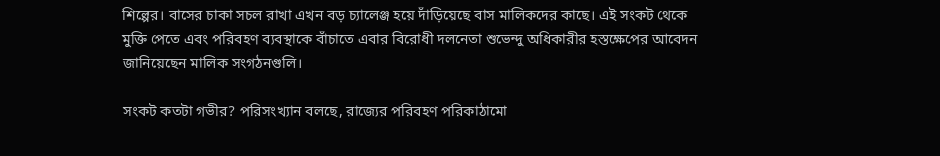শিল্পের। বাসের চাকা সচল রাখা এখন বড় চ্যালেঞ্জ হয়ে দাঁড়িয়েছে বাস মালিকদের কাছে। এই সংকট থেকে মুক্তি পেতে এবং পরিবহণ ব্যবস্থাকে বাঁচাতে এবার বিরোধী দলনেতা শুভেন্দু অধিকারীর হস্তক্ষেপের আবেদন জানিয়েছেন মালিক সংগঠনগুলি।

সংকট কতটা গভীর? পরিসংখ্যান বলছে, রাজ্যের পরিবহণ পরিকাঠামো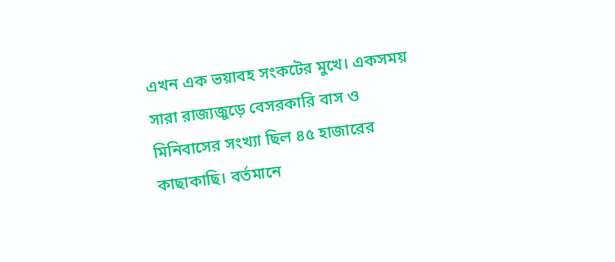এখন এক ভয়াবহ সংকটের মুখে। একসময় সারা রাজ্যজুড়ে বেসরকারি বাস ও মিনিবাসের সংখ্যা ছিল ৪৫ হাজারের কাছাকাছি। বর্তমানে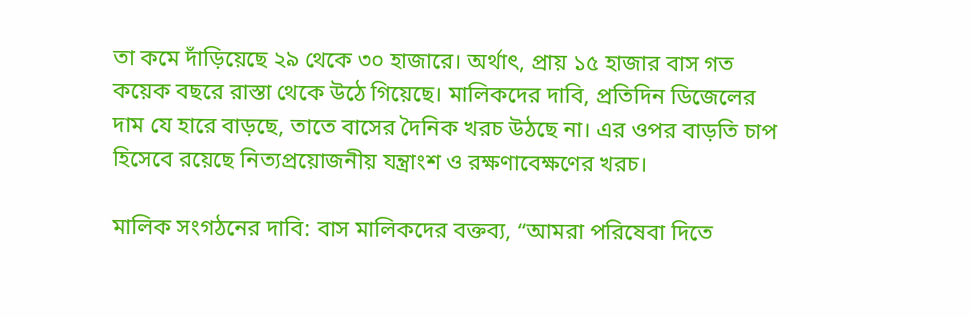তা কমে দাঁড়িয়েছে ২৯ থেকে ৩০ হাজারে। অর্থাৎ, প্রায় ১৫ হাজার বাস গত কয়েক বছরে রাস্তা থেকে উঠে গিয়েছে। মালিকদের দাবি, প্রতিদিন ডিজেলের দাম যে হারে বাড়ছে, তাতে বাসের দৈনিক খরচ উঠছে না। এর ওপর বাড়তি চাপ হিসেবে রয়েছে নিত্যপ্রয়োজনীয় যন্ত্রাংশ ও রক্ষণাবেক্ষণের খরচ।

মালিক সংগঠনের দাবি: বাস মালিকদের বক্তব্য, “আমরা পরিষেবা দিতে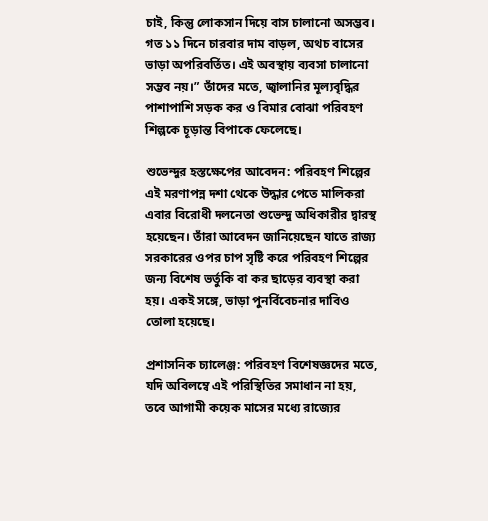চাই, কিন্তু লোকসান দিয়ে বাস চালানো অসম্ভব। গত ১১ দিনে চারবার দাম বাড়ল, অথচ বাসের ভাড়া অপরিবর্তিত। এই অবস্থায় ব্যবসা চালানো সম্ভব নয়।” তাঁদের মতে, জ্বালানির মূল্যবৃদ্ধির পাশাপাশি সড়ক কর ও বিমার বোঝা পরিবহণ শিল্পকে চূড়ান্ত বিপাকে ফেলেছে।

শুভেন্দুর হস্তক্ষেপের আবেদন: পরিবহণ শিল্পের এই মরণাপন্ন দশা থেকে উদ্ধার পেতে মালিকরা এবার বিরোধী দলনেতা শুভেন্দু অধিকারীর দ্বারস্থ হয়েছেন। তাঁরা আবেদন জানিয়েছেন যাতে রাজ্য সরকারের ওপর চাপ সৃষ্টি করে পরিবহণ শিল্পের জন্য বিশেষ ভর্তুকি বা কর ছাড়ের ব্যবস্থা করা হয়। একই সঙ্গে, ভাড়া পুনর্বিবেচনার দাবিও তোলা হয়েছে।

প্রশাসনিক চ্যালেঞ্জ: পরিবহণ বিশেষজ্ঞদের মতে, যদি অবিলম্বে এই পরিস্থিতির সমাধান না হয়, তবে আগামী কয়েক মাসের মধ্যে রাজ্যের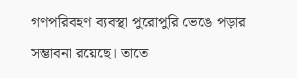গণপরিবহণ ব্যবস্থা পুরোপুরি ভেঙে পড়ার সম্ভাবনা রয়েছে। তাতে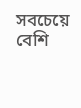সবচেয়ে বেশি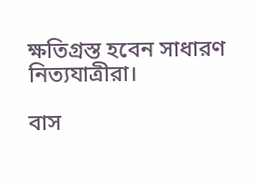ক্ষতিগ্রস্ত হবেন সাধারণ নিত্যযাত্রীরা।

বাস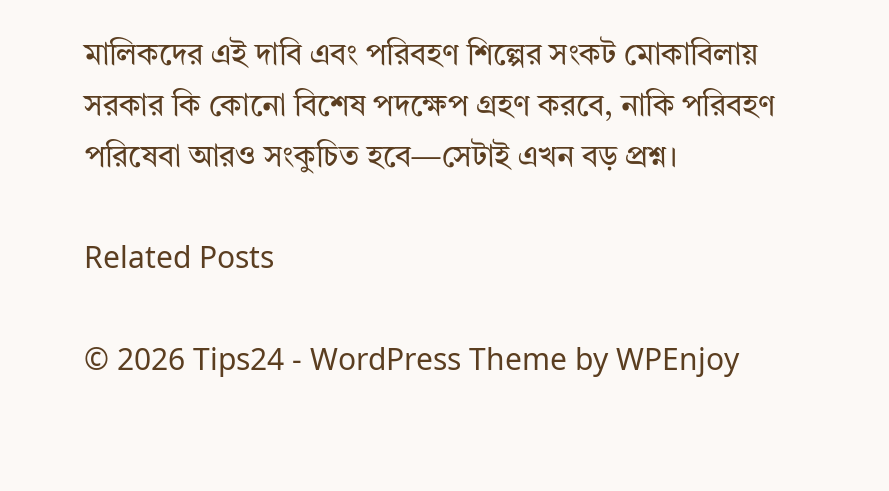মালিকদের এই দাবি এবং পরিবহণ শিল্পের সংকট মোকাবিলায় সরকার কি কোনো বিশেষ পদক্ষেপ গ্রহণ করবে, নাকি পরিবহণ পরিষেবা আরও সংকুচিত হবে—সেটাই এখন বড় প্রশ্ন।

Related Posts

© 2026 Tips24 - WordPress Theme by WPEnjoy